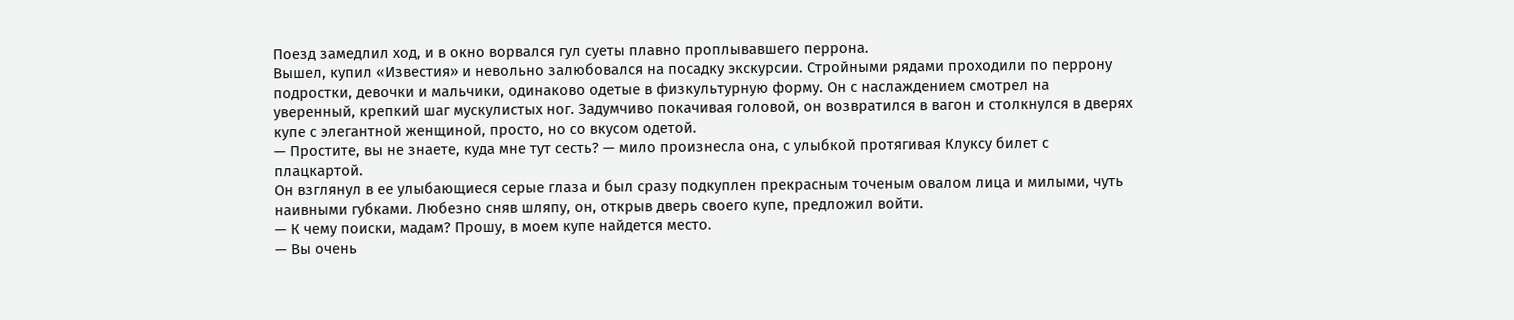Поезд замедлил ход, и в окно ворвался гул суеты плавно проплывавшего перрона.
Вышел, купил «Известия» и невольно залюбовался на посадку экскурсии. Стройными рядами проходили по перрону подростки, девочки и мальчики, одинаково одетые в физкультурную форму. Он с наслаждением смотрел на уверенный, крепкий шаг мускулистых ног. Задумчиво покачивая головой, он возвратился в вагон и столкнулся в дверях купе с элегантной женщиной, просто, но со вкусом одетой.
— Простите, вы не знаете, куда мне тут сесть? — мило произнесла она, с улыбкой протягивая Клуксу билет с плацкартой.
Он взглянул в ее улыбающиеся серые глаза и был сразу подкуплен прекрасным точеным овалом лица и милыми, чуть наивными губками. Любезно сняв шляпу, он, открыв дверь своего купе, предложил войти.
— К чему поиски, мадам? Прошу, в моем купе найдется место.
— Вы очень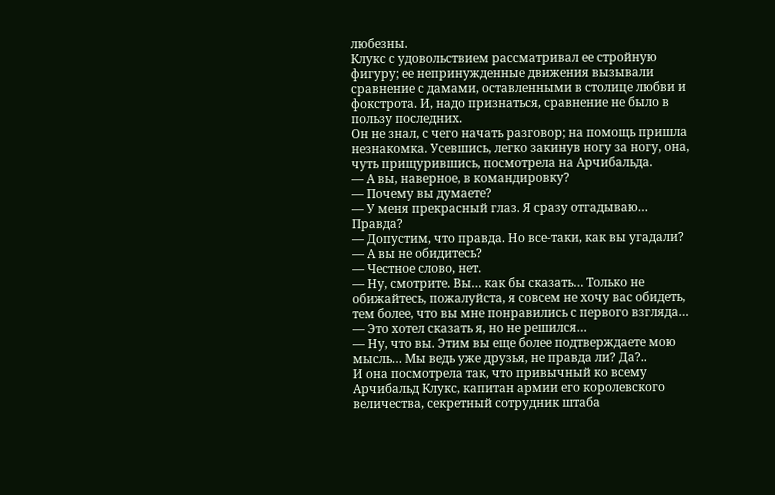любезны.
Клукс с удовольствием рассматривал ее стройную фигуру; ее непринужденные движения вызывали сравнение с дамами, оставленными в столице любви и фокстрота. И, надо признаться, сравнение не было в пользу последних.
Он не знал, с чего начать разговор; на помощь пришла незнакомка. Усевшись, легко закинув ногу за ногу, она, чуть прищурившись, посмотрела на Арчибальда.
— А вы, наверное, в командировку?
— Почему вы думаете?
— У меня прекрасный глаз. Я сразу отгадываю… Правда?
— Допустим, что правда. Но все-таки, как вы угадали?
— А вы не обидитесь?
— Честное слово, нет.
— Ну, смотрите. Вы… как бы сказать… Только не обижайтесь, пожалуйста, я совсем не хочу вас обидеть, тем более, что вы мне понравились с первого взгляда…
— Это хотел сказать я, но не решился…
— Ну, что вы. Этим вы еще более подтверждаете мою мысль… Мы ведь уже друзья, не правда ли? Да?..
И она посмотрела так, что привычный ко всему Арчибальд Клукс, капитан армии его королевского величества, секретный сотрудник штаба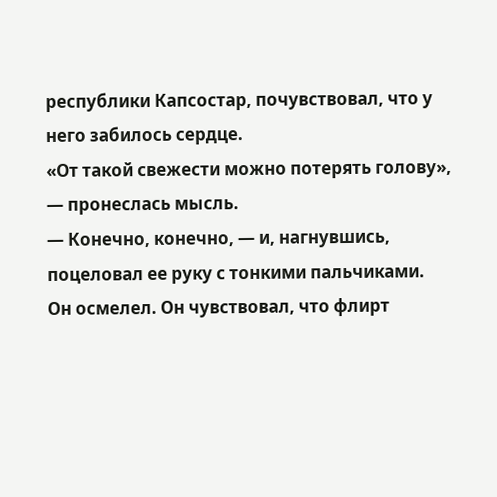республики Капсостар, почувствовал, что у него забилось сердце.
«От такой свежести можно потерять голову», — пронеслась мысль.
— Конечно, конечно, — и, нагнувшись, поцеловал ее руку с тонкими пальчиками.
Он осмелел. Он чувствовал, что флирт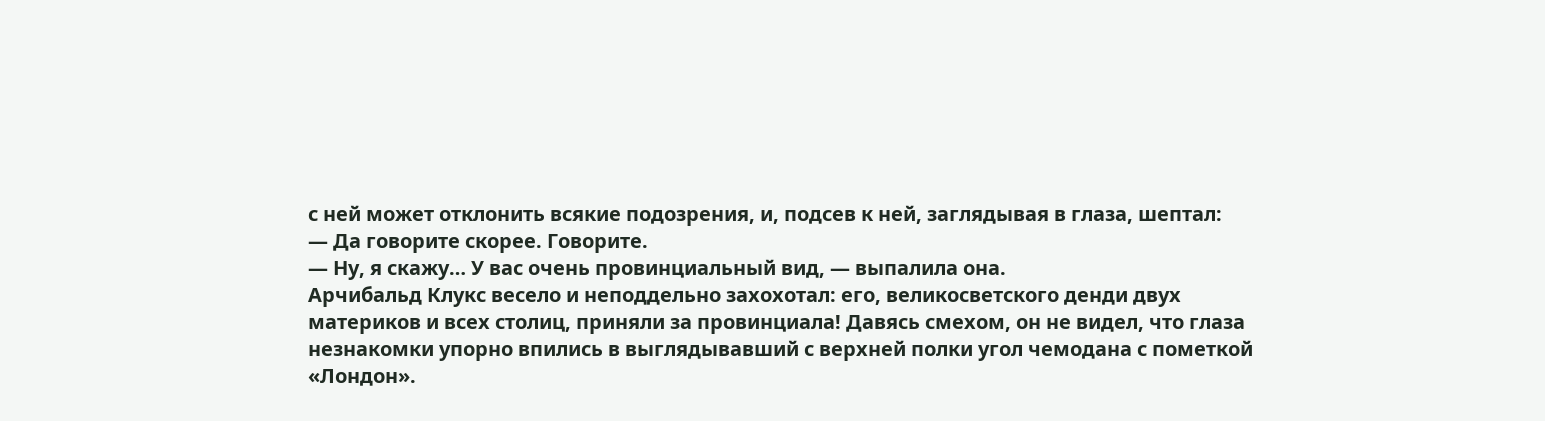с ней может отклонить всякие подозрения, и, подсев к ней, заглядывая в глаза, шептал:
— Да говорите скорее. Говорите.
— Ну, я скажу… У вас очень провинциальный вид, — выпалила она.
Арчибальд Клукс весело и неподдельно захохотал: его, великосветского денди двух материков и всех столиц, приняли за провинциала! Давясь смехом, он не видел, что глаза незнакомки упорно впились в выглядывавший с верхней полки угол чемодана с пометкой «Лондон».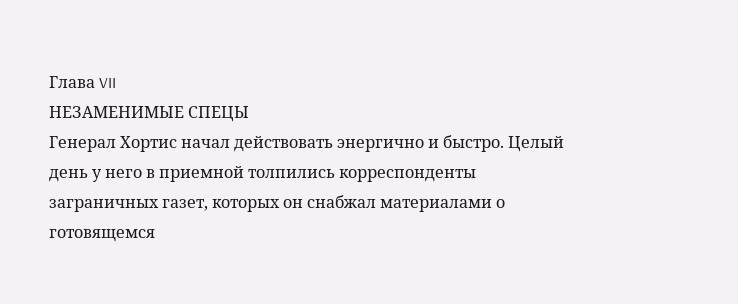Глава VII
НЕЗАМЕНИМЫЕ СПЕЦЫ
Генерал Хортис начал действовать энергично и быстро. Целый день у него в приемной толпились корреспонденты заграничных газет, которых он снабжал материалами о готовящемся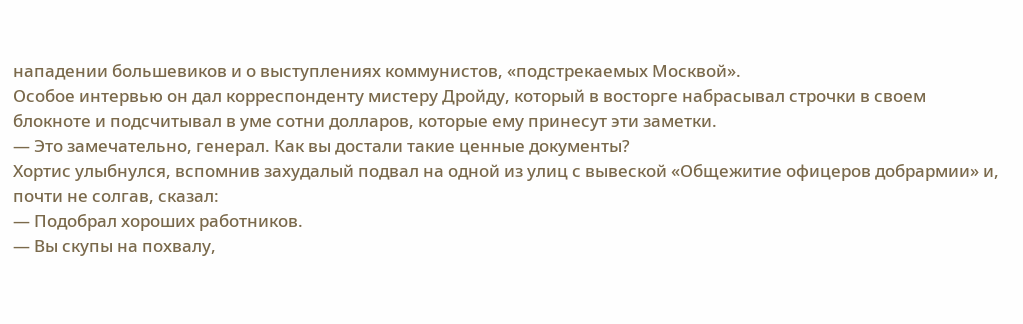нападении большевиков и о выступлениях коммунистов, «подстрекаемых Москвой».
Особое интервью он дал корреспонденту мистеру Дройду, который в восторге набрасывал строчки в своем блокноте и подсчитывал в уме сотни долларов, которые ему принесут эти заметки.
— Это замечательно, генерал. Как вы достали такие ценные документы?
Хортис улыбнулся, вспомнив захудалый подвал на одной из улиц с вывеской «Общежитие офицеров добрармии» и, почти не солгав, сказал:
— Подобрал хороших работников.
— Вы скупы на похвалу,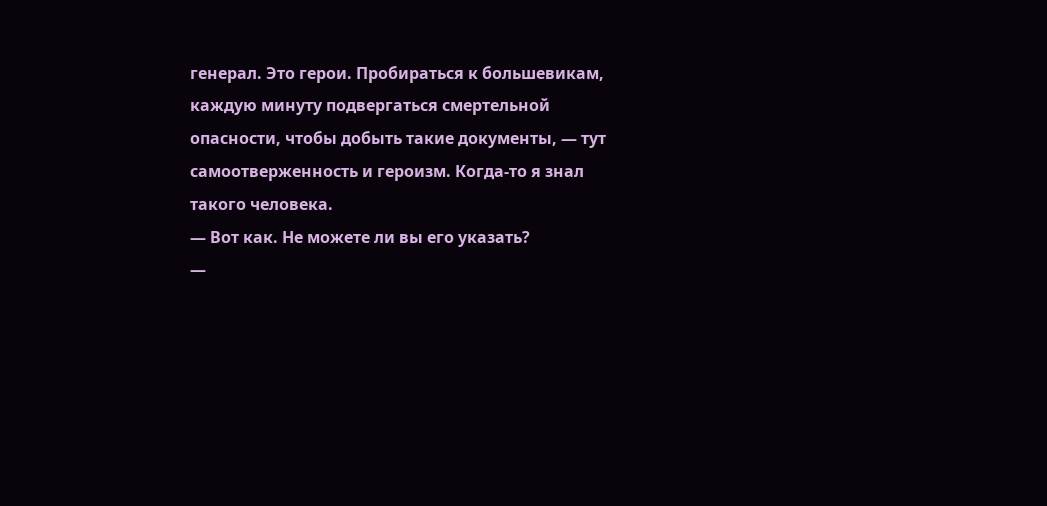генерал. Это герои. Пробираться к большевикам, каждую минуту подвергаться смертельной опасности, чтобы добыть такие документы, — тут самоотверженность и героизм. Когда-то я знал такого человека.
— Вот как. Не можете ли вы его указать?
—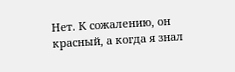Нет. К сожалению, он красный, а когда я знал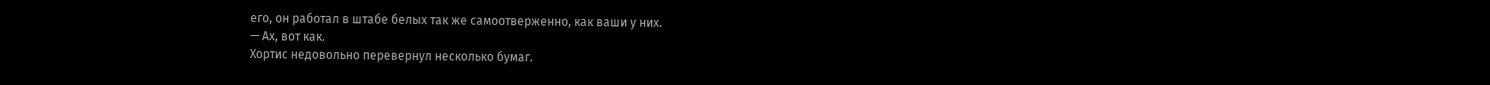его, он работал в штабе белых так же самоотверженно, как ваши у них.
— Ах, вот как.
Хортис недовольно перевернул несколько бумаг.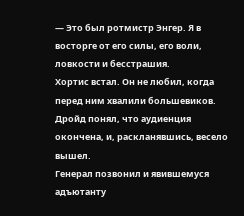— Это был ротмистр Энгер. Я в восторге от его силы, его воли, ловкости и бесстрашия.
Хортис встал. Он не любил, когда перед ним хвалили большевиков. Дройд понял, что аудиенция окончена, и, раскланявшись, весело вышел.
Генерал позвонил и явившемуся адъютанту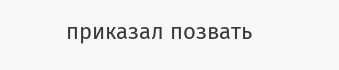приказал позвать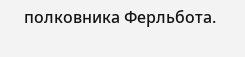полковника Ферльбота.